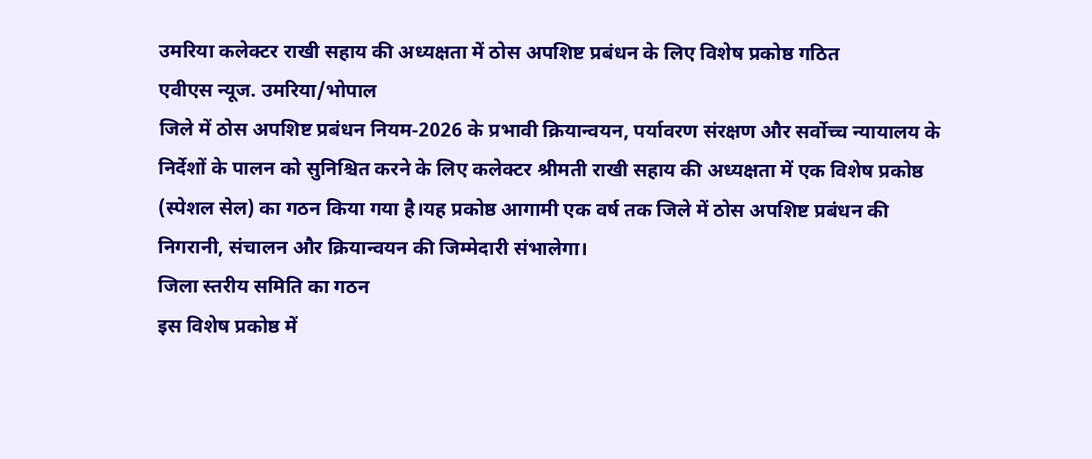उमरिया कलेक्टर राखी सहाय की अध्यक्षता में ठोस अपशिष्ट प्रबंधन के लिए विशेष प्रकोष्ठ गठित
एवीएस न्यूज. उमरिया/भोपाल
जिले में ठोस अपशिष्ट प्रबंधन नियम-2026 के प्रभावी क्रियान्वयन, पर्यावरण संरक्षण और सर्वोच्च न्यायालय के निर्देशों के पालन को सुनिश्चित करने के लिए कलेक्टर श्रीमती राखी सहाय की अध्यक्षता में एक विशेष प्रकोष्ठ (स्पेशल सेल) का गठन किया गया है।यह प्रकोष्ठ आगामी एक वर्ष तक जिले में ठोस अपशिष्ट प्रबंधन की निगरानी, संचालन और क्रियान्वयन की जिम्मेदारी संभालेगा।
जिला स्तरीय समिति का गठन
इस विशेष प्रकोष्ठ में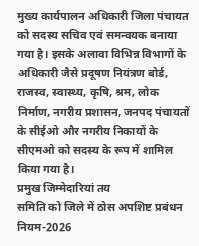मुख्य कार्यपालन अधिकारी जिला पंचायत को सदस्य सचिव एवं समन्वयक बनाया गया है। इसके अलावा विभिन्न विभागों के अधिकारी जैसे प्रदूषण नियंत्रण बोर्ड, राजस्व, स्वास्थ्य, कृषि, श्रम, लोक निर्माण, नगरीय प्रशासन, जनपद पंचायतों के सीईओ और नगरीय निकायों के सीएमओ को सदस्य के रूप में शामिल किया गया है।
प्रमुख जिम्मेदारियां तय
समिति को जिले में ठोस अपशिष्ट प्रबंधन नियम-2026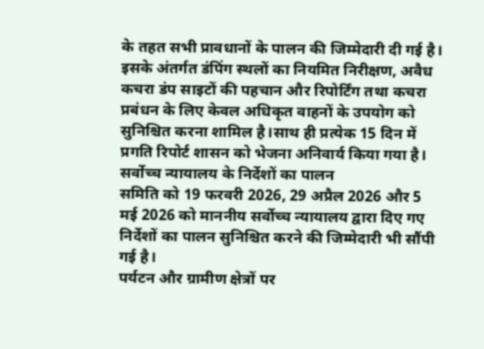के तहत सभी प्रावधानों के पालन की जिम्मेदारी दी गई है। इसके अंतर्गत डंपिंग स्थलों का नियमित निरीक्षण, अवैध कचरा डंप साइटों की पहचान और रिपोर्टिंग तथा कचरा प्रबंधन के लिए केवल अधिकृत वाहनों के उपयोग को सुनिश्चित करना शामिल है।साथ ही प्रत्येक 15 दिन में प्रगति रिपोर्ट शासन को भेजना अनिवार्य किया गया है।
सर्वोच्च न्यायालय के निर्देशों का पालन
समिति को 19 फरवरी 2026, 29 अप्रैल 2026 और 5 मई 2026 को माननीय सर्वोच्च न्यायालय द्वारा दिए गए निर्देशों का पालन सुनिश्चित करने की जिम्मेदारी भी सौंपी गई है।
पर्यटन और ग्रामीण क्षेत्रों पर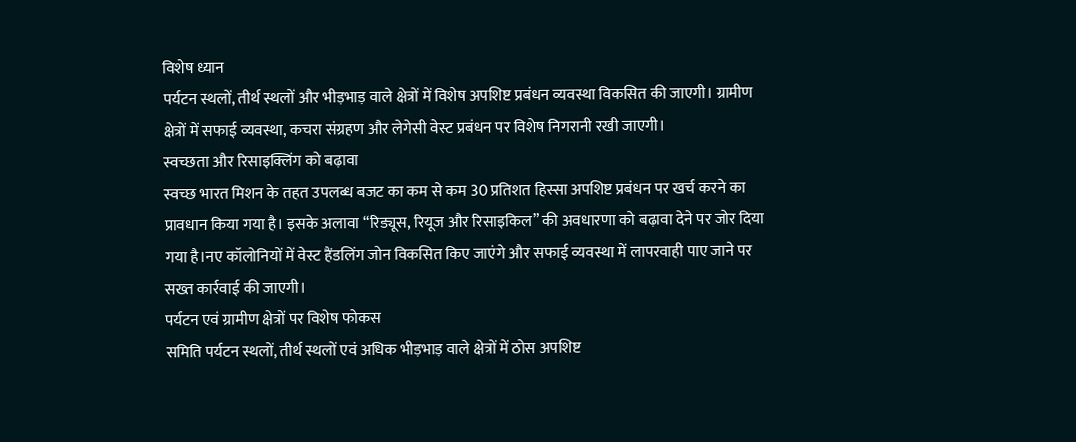विशेष ध्यान
पर्यटन स्थलों, तीर्थ स्थलों और भीड़भाड़ वाले क्षेत्रों में विशेष अपशिष्ट प्रबंधन व्यवस्था विकसित की जाएगी। ग्रामीण क्षेत्रों में सफाई व्यवस्था, कचरा संग्रहण और लेगेसी वेस्ट प्रबंधन पर विशेष निगरानी रखी जाएगी।
स्वच्छता और रिसाइक्लिंग को बढ़ावा
स्वच्छ भारत मिशन के तहत उपलब्ध बजट का कम से कम 30 प्रतिशत हिस्सा अपशिष्ट प्रबंधन पर खर्च करने का प्रावधान किया गया है। इसके अलावा “रिड्यूस, रियूज और रिसाइकिल” की अवधारणा को बढ़ावा देने पर जोर दिया गया है।नए कॉलोनियों में वेस्ट हैंडलिंग जोन विकसित किए जाएंगे और सफाई व्यवस्था में लापरवाही पाए जाने पर सख्त कार्रवाई की जाएगी।
पर्यटन एवं ग्रामीण क्षेत्रों पर विशेष फोकस
समिति पर्यटन स्थलों, तीर्थ स्थलों एवं अधिक भीड़भाड़ वाले क्षेत्रों में ठोस अपशिष्ट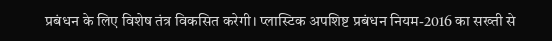प्रबंधन के लिए विशेष तंत्र विकसित करेगी। प्लास्टिक अपशिष्ट प्रबंधन नियम-2016 का सख्ती से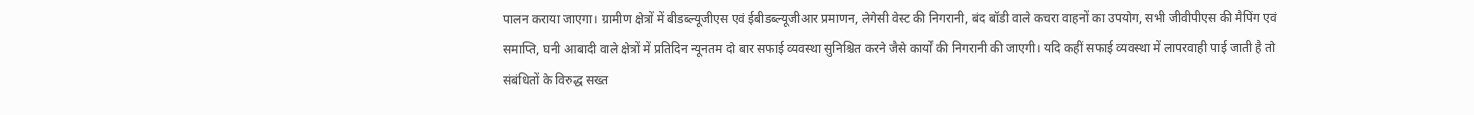पालन कराया जाएगा। ग्रामीण क्षेत्रों में बीडब्ल्यूजीएस एवं ईबीडब्ल्यूजीआर प्रमाणन, लेगेसी वेस्ट की निगरानी, बंद बॉडी वाले कचरा वाहनों का उपयोग, सभी जीवीपीएस की मैपिंग एवं समाप्ति, घनी आबादी वाले क्षेत्रों में प्रतिदिन न्यूनतम दो बार सफाई व्यवस्था सुनिश्चित करने जैसे कार्यों की निगरानी की जाएगी। यदि कहीं सफाई व्यवस्था में लापरवाही पाई जाती है तो संबंधितों के विरुद्ध सख्त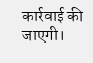कार्रवाई की जाएगी।